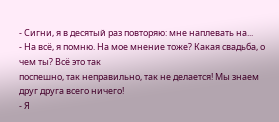- Сигни, я в десятый раз повторяю: мне наплевать на...
- На всё, я помню. На мое мнение тоже? Какая свадьба, о чем ты? Всё это так
поспешно, так неправильно, так не делается! Мы знаем друг друга всего ничего!
- Я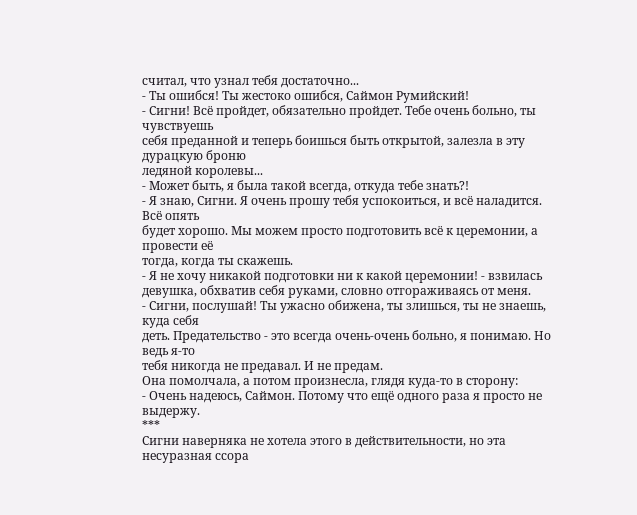считал, что узнал тебя достаточно...
- Ты ошибся! Ты жестоко ошибся, Саймон Румийский!
- Сигни! Всё пройдет, обязательно пройдет. Тебе очень больно, ты чувствуешь
себя преданной и теперь боишься быть открытой, залезла в эту дурацкую броню
ледяной королевы...
- Может быть, я была такой всегда, откуда тебе знать?!
- Я знаю, Сигни. Я очень прошу тебя успокоиться, и всё наладится. Всё опять
будет хорошо. Мы можем просто подготовить всё к церемонии, а провести её
тогда, когда ты скажешь.
- Я не хочу никакой подготовки ни к какой церемонии! - взвилась девушка, обхватив себя руками, словно отгораживаясь от меня.
- Сигни, послушай! Ты ужасно обижена, ты злишься, ты не знаешь, куда себя
деть. Предательство - это всегда очень-очень больно, я понимаю. Но ведь я-то
тебя никогда не предавал. И не предам.
Она помолчала, а потом произнесла, глядя куда-то в сторону:
- Очень надеюсь, Саймон. Потому что ещё одного раза я просто не выдержу.
***
Сигни наверняка не хотела этого в действительности, но эта несуразная ссора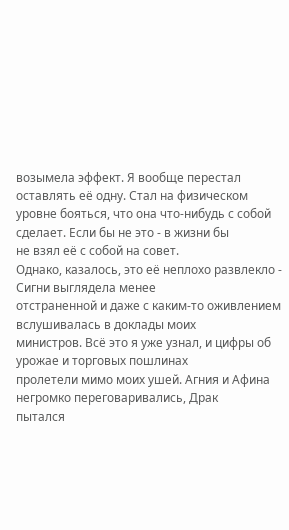возымела эффект. Я вообще перестал оставлять её одну. Стал на физическом
уровне бояться, что она что-нибудь с собой сделает. Если бы не это - в жизни бы
не взял её с собой на совет.
Однако, казалось, это её неплохо развлекло - Сигни выглядела менее
отстраненной и даже с каким-то оживлением вслушивалась в доклады моих
министров. Всё это я уже узнал, и цифры об урожае и торговых пошлинах
пролетели мимо моих ушей. Агния и Афина негромко переговаривались, Драк
пытался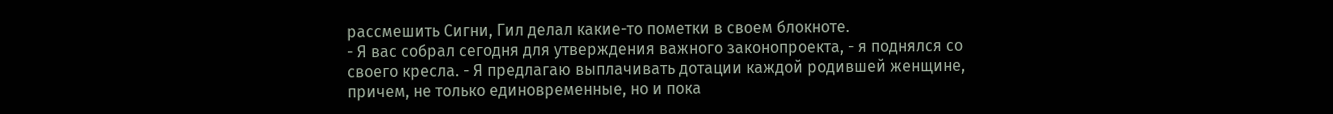рассмешить Сигни, Гил делал какие-то пометки в своем блокноте.
- Я вас собрал сегодня для утверждения важного законопроекта, - я поднялся со
своего кресла. - Я предлагаю выплачивать дотации каждой родившей женщине,
причем, не только единовременные, но и пока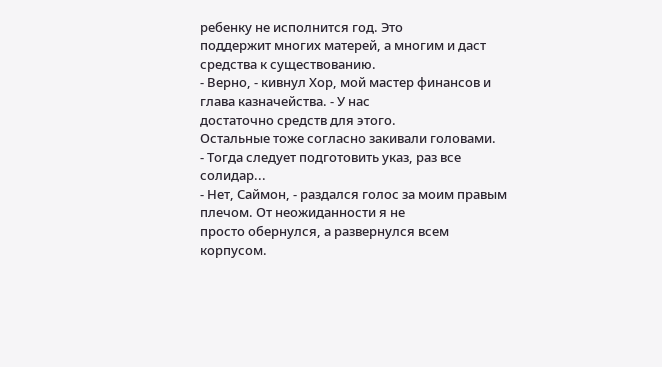ребенку не исполнится год. Это
поддержит многих матерей, а многим и даст средства к существованию.
- Верно, - кивнул Хор, мой мастер финансов и глава казначейства. - У нас
достаточно средств для этого.
Остальные тоже согласно закивали головами.
- Тогда следует подготовить указ, раз все солидар...
- Нет, Саймон, - раздался голос за моим правым плечом. От неожиданности я не
просто обернулся, а развернулся всем корпусом.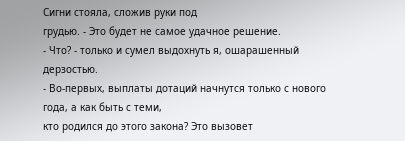Сигни стояла, сложив руки под
грудью. - Это будет не самое удачное решение.
- Что? - только и сумел выдохнуть я, ошарашенный дерзостью.
- Во-первых, выплаты дотаций начнутся только с нового года, а как быть с теми,
кто родился до этого закона? Это вызовет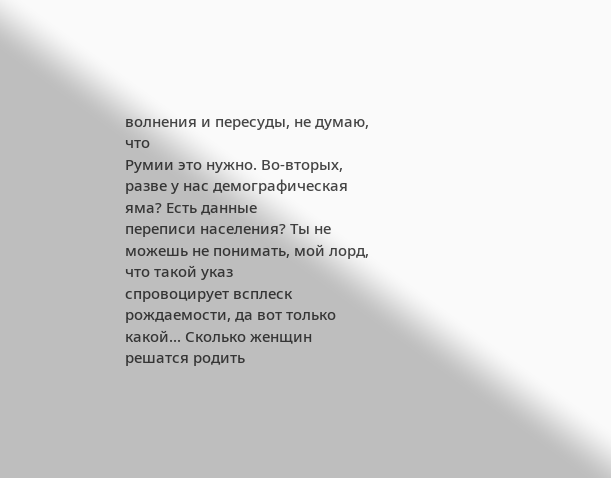волнения и пересуды, не думаю, что
Румии это нужно. Во-вторых, разве у нас демографическая яма? Есть данные
переписи населения? Ты не можешь не понимать, мой лорд, что такой указ
спровоцирует всплеск рождаемости, да вот только какой... Сколько женщин
решатся родить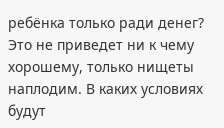ребёнка только ради денег? Это не приведет ни к чему
хорошему, только нищеты наплодим. В каких условиях будут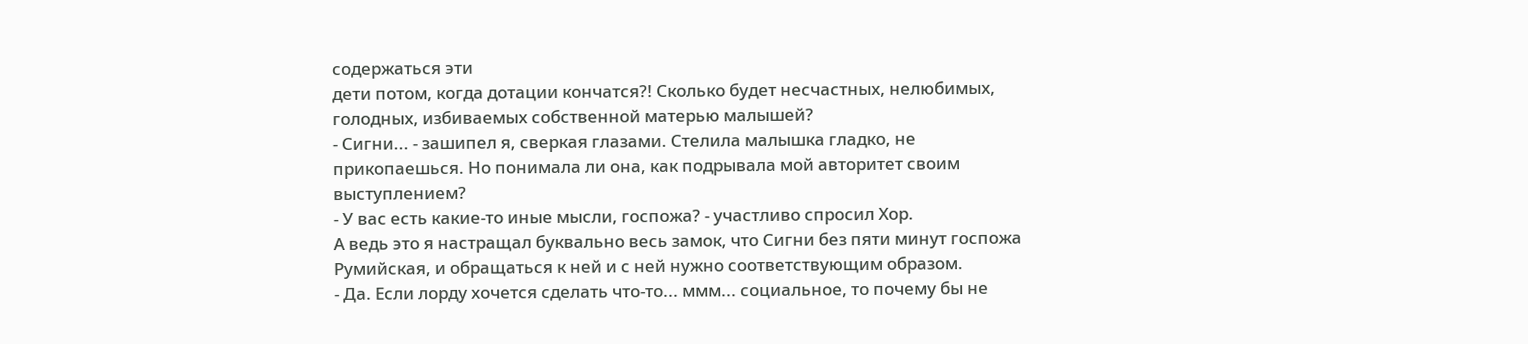содержаться эти
дети потом, когда дотации кончатся?! Сколько будет несчастных, нелюбимых,
голодных, избиваемых собственной матерью малышей?
- Сигни... - зашипел я, сверкая глазами. Стелила малышка гладко, не
прикопаешься. Но понимала ли она, как подрывала мой авторитет своим
выступлением?
- У вас есть какие-то иные мысли, госпожа? - участливо спросил Хор.
А ведь это я настращал буквально весь замок, что Сигни без пяти минут госпожа
Румийская, и обращаться к ней и с ней нужно соответствующим образом.
- Да. Если лорду хочется сделать что-то... ммм... социальное, то почему бы не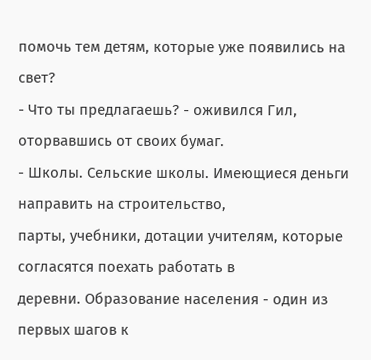помочь тем детям, которые уже появились на свет?
- Что ты предлагаешь? - оживился Гил, оторвавшись от своих бумаг.
- Школы. Сельские школы. Имеющиеся деньги направить на строительство,
парты, учебники, дотации учителям, которые согласятся поехать работать в
деревни. Образование населения - один из первых шагов к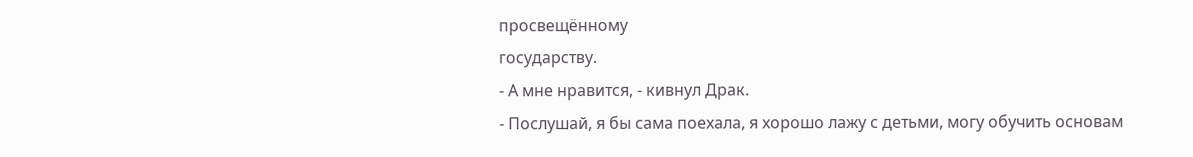просвещённому
государству.
- А мне нравится, - кивнул Драк.
- Послушай, я бы сама поехала, я хорошо лажу с детьми, могу обучить основам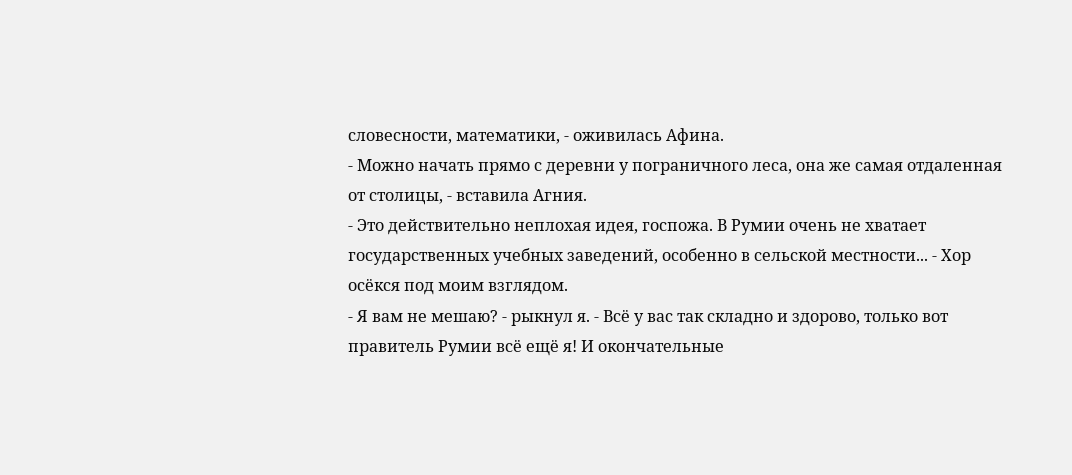словесности, математики, - оживилась Афина.
- Можно начать прямо с деревни у пограничного леса, она же самая отдаленная
от столицы, - вставила Агния.
- Это действительно неплохая идея, госпожа. В Румии очень не хватает
государственных учебных заведений, особенно в сельской местности... - Хор
осёкся под моим взглядом.
- Я вам не мешаю? - рыкнул я. - Всё у вас так складно и здорово, только вот
правитель Румии всё ещё я! И окончательные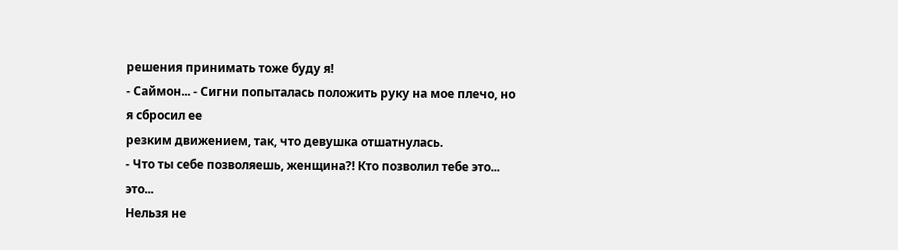решения принимать тоже буду я!
- Саймон... - Сигни попыталась положить руку на мое плечо, но я сбросил ее
резким движением, так, что девушка отшатнулась.
- Что ты себе позволяешь, женщина?! Кто позволил тебе это... это...
Нельзя не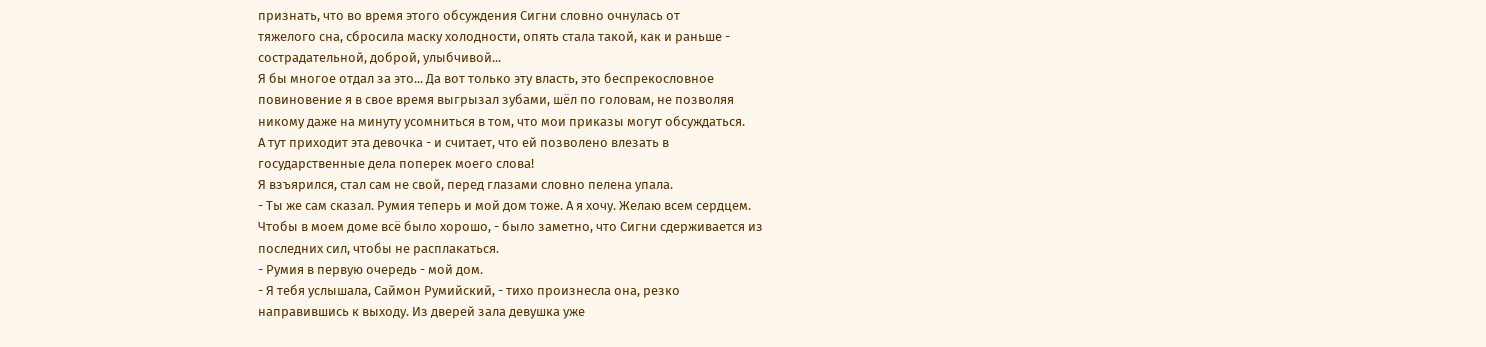признать, что во время этого обсуждения Сигни словно очнулась от
тяжелого сна, сбросила маску холодности, опять стала такой, как и раньше -
сострадательной, доброй, улыбчивой...
Я бы многое отдал за это... Да вот только эту власть, это беспрекословное
повиновение я в свое время выгрызал зубами, шёл по головам, не позволяя
никому даже на минуту усомниться в том, что мои приказы могут обсуждаться.
А тут приходит эта девочка - и считает, что ей позволено влезать в
государственные дела поперек моего слова!
Я взъярился, стал сам не свой, перед глазами словно пелена упала.
- Ты же сам сказал. Румия теперь и мой дом тоже. А я хочу. Желаю всем сердцем.
Чтобы в моем доме всё было хорошо, - было заметно, что Сигни сдерживается из
последних сил, чтобы не расплакаться.
- Румия в первую очередь - мой дом.
- Я тебя услышала, Саймон Румийский, - тихо произнесла она, резко
направившись к выходу. Из дверей зала девушка уже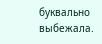буквально выбежала.